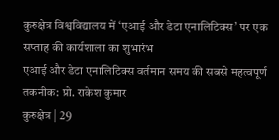कुरुक्षेत्र विश्वविद्यालय में ‘एआई और डेटा एनालिटिक्स’ पर एक सप्ताह की कार्यशाला का शुभारंभ
एआई और डेटा एनालिटिक्स वर्तमान समय की सबसे महत्वपूर्ण तकनीक: प्रो. राकेश कुमार
कुरुक्षेत्र | 29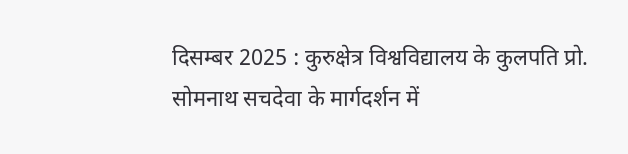दिसम्बर 2025 : कुरुक्षेत्र विश्वविद्यालय के कुलपति प्रो. सोमनाथ सचदेवा के मार्गदर्शन में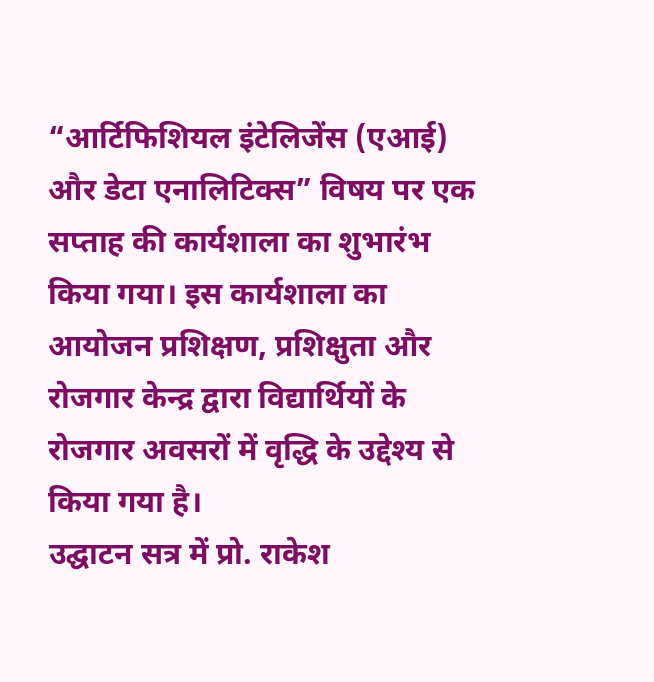“आर्टिफिशियल इंटेलिजेंस (एआई) और डेटा एनालिटिक्स” विषय पर एक सप्ताह की कार्यशाला का शुभारंभ किया गया। इस कार्यशाला का आयोजन प्रशिक्षण, प्रशिक्षुता और रोजगार केन्द्र द्वारा विद्यार्थियों के रोजगार अवसरों में वृद्धि के उद्देश्य से किया गया है।
उद्घाटन सत्र में प्रो. राकेश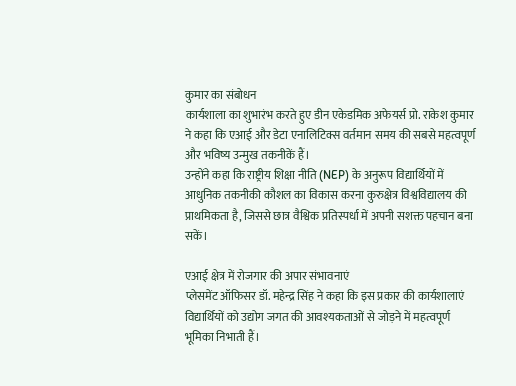कुमार का संबोधन
कार्यशाला का शुभारंभ करते हुए डीन एकेडमिक अफेयर्स प्रो. राकेश कुमार ने कहा कि एआई और डेटा एनालिटिक्स वर्तमान समय की सबसे महत्वपूर्ण और भविष्य उन्मुख तकनीकें हैं।
उन्होंने कहा कि राष्ट्रीय शिक्षा नीति (NEP) के अनुरूप विद्यार्थियों में आधुनिक तकनीकी कौशल का विकास करना कुरुक्षेत्र विश्वविद्यालय की प्राथमिकता है, जिससे छात्र वैश्विक प्रतिस्पर्धा में अपनी सशक्त पहचान बना सकें।

एआई क्षेत्र में रोजगार की अपार संभावनाएं
प्लेसमेंट ऑफिसर डॉ. महेन्द्र सिंह ने कहा कि इस प्रकार की कार्यशालाएं विद्यार्थियों को उद्योग जगत की आवश्यकताओं से जोड़ने में महत्वपूर्ण भूमिका निभाती हैं।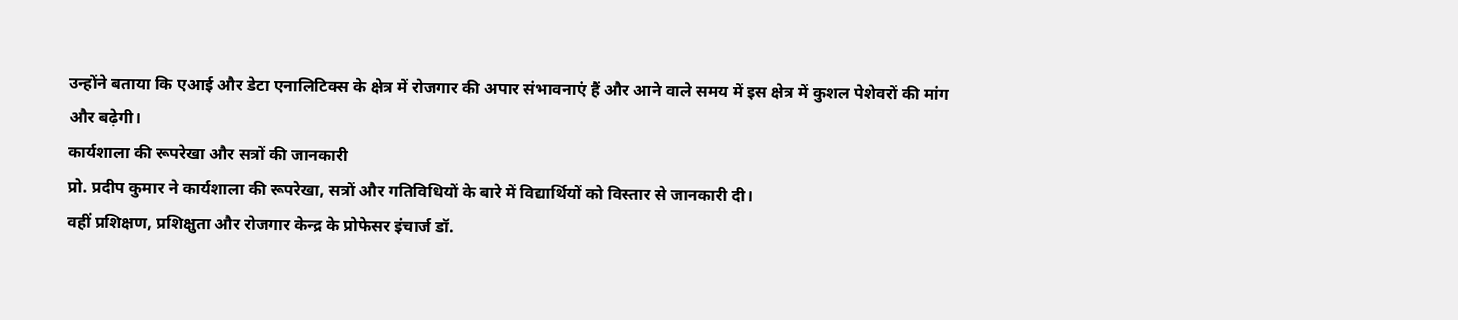उन्होंने बताया कि एआई और डेटा एनालिटिक्स के क्षेत्र में रोजगार की अपार संभावनाएं हैं और आने वाले समय में इस क्षेत्र में कुशल पेशेवरों की मांग और बढ़ेगी।
कार्यशाला की रूपरेखा और सत्रों की जानकारी
प्रो. प्रदीप कुमार ने कार्यशाला की रूपरेखा, सत्रों और गतिविधियों के बारे में विद्यार्थियों को विस्तार से जानकारी दी।
वहीं प्रशिक्षण, प्रशिक्षुता और रोजगार केन्द्र के प्रोफेसर इंचार्ज डॉ.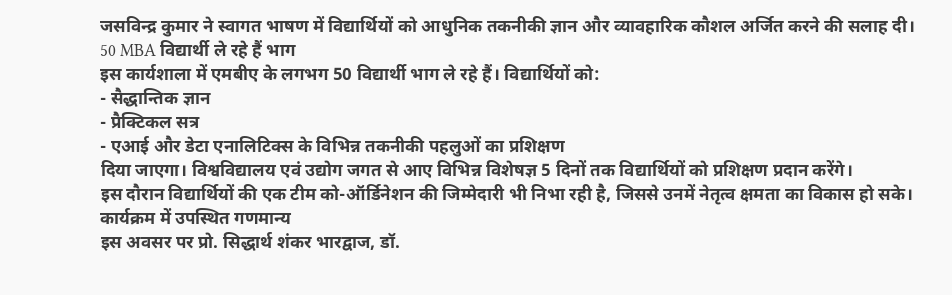जसविन्द्र कुमार ने स्वागत भाषण में विद्यार्थियों को आधुनिक तकनीकी ज्ञान और व्यावहारिक कौशल अर्जित करने की सलाह दी।
50 MBA विद्यार्थी ले रहे हैं भाग
इस कार्यशाला में एमबीए के लगभग 50 विद्यार्थी भाग ले रहे हैं। विद्यार्थियों को:
- सैद्धान्तिक ज्ञान
- प्रैक्टिकल सत्र
- एआई और डेटा एनालिटिक्स के विभिन्न तकनीकी पहलुओं का प्रशिक्षण
दिया जाएगा। विश्वविद्यालय एवं उद्योग जगत से आए विभिन्न विशेषज्ञ 5 दिनों तक विद्यार्थियों को प्रशिक्षण प्रदान करेंगे।
इस दौरान विद्यार्थियों की एक टीम को-ऑर्डिनेशन की जिम्मेदारी भी निभा रही है, जिससे उनमें नेतृत्व क्षमता का विकास हो सके।
कार्यक्रम में उपस्थित गणमान्य
इस अवसर पर प्रो. सिद्धार्थ शंकर भारद्वाज, डॉ.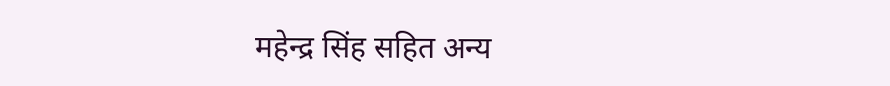महेन्द्र सिंह सहित अन्य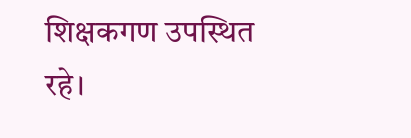शिक्षकगण उपस्थित रहे।